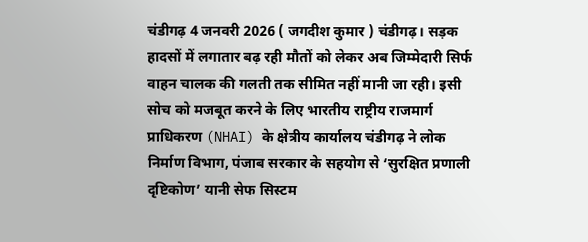चंडीगढ़ 4 जनवरी 2026 ( जगदीश कुमार ) चंडीगढ़। सड़क हादसों में लगातार बढ़ रही मौतों को लेकर अब जिम्मेदारी सिर्फ वाहन चालक की गलती तक सीमित नहीं मानी जा रही। इसी सोच को मजबूत करने के लिए भारतीय राष्ट्रीय राजमार्ग प्राधिकरण (NHAI) के क्षेत्रीय कार्यालय चंडीगढ़ ने लोक निर्माण विभाग, पंजाब सरकार के सहयोग से ‘सुरक्षित प्रणाली दृष्टिकोण’ यानी सेफ सिस्टम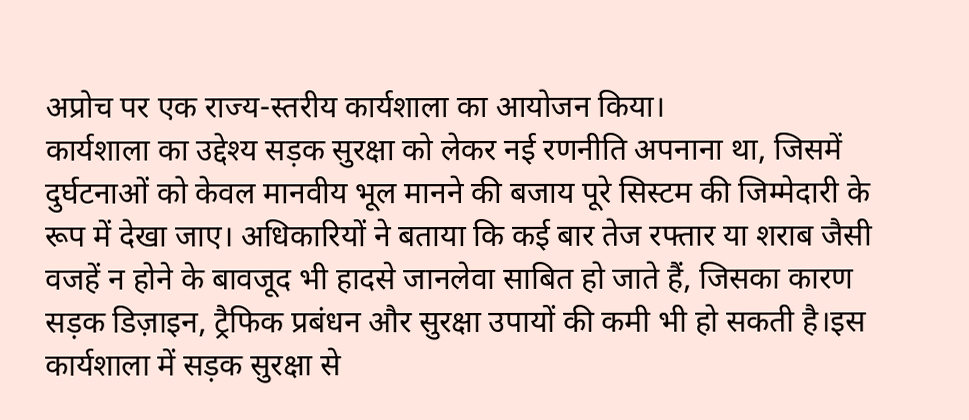अप्रोच पर एक राज्य-स्तरीय कार्यशाला का आयोजन किया।
कार्यशाला का उद्देश्य सड़क सुरक्षा को लेकर नई रणनीति अपनाना था, जिसमें दुर्घटनाओं को केवल मानवीय भूल मानने की बजाय पूरे सिस्टम की जिम्मेदारी के रूप में देखा जाए। अधिकारियों ने बताया कि कई बार तेज रफ्तार या शराब जैसी वजहें न होने के बावजूद भी हादसे जानलेवा साबित हो जाते हैं, जिसका कारण सड़क डिज़ाइन, ट्रैफिक प्रबंधन और सुरक्षा उपायों की कमी भी हो सकती है।इस कार्यशाला में सड़क सुरक्षा से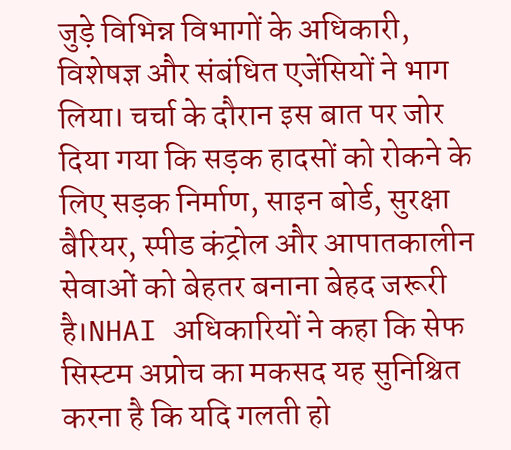जुड़े विभिन्न विभागों के अधिकारी, विशेषज्ञ और संबंधित एजेंसियों ने भाग लिया। चर्चा के दौरान इस बात पर जोर दिया गया कि सड़क हादसों को रोकने के लिए सड़क निर्माण, साइन बोर्ड, सुरक्षा बैरियर, स्पीड कंट्रोल और आपातकालीन सेवाओं को बेहतर बनाना बेहद जरूरी है।NHAI अधिकारियों ने कहा कि सेफ सिस्टम अप्रोच का मकसद यह सुनिश्चित करना है कि यदि गलती हो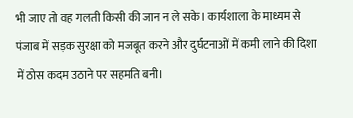भी जाए तो वह गलती किसी की जान न ले सके। कार्यशाला के माध्यम से पंजाब में सड़क सुरक्षा को मजबूत करने और दुर्घटनाओं में कमी लाने की दिशा में ठोस कदम उठाने पर सहमति बनी।